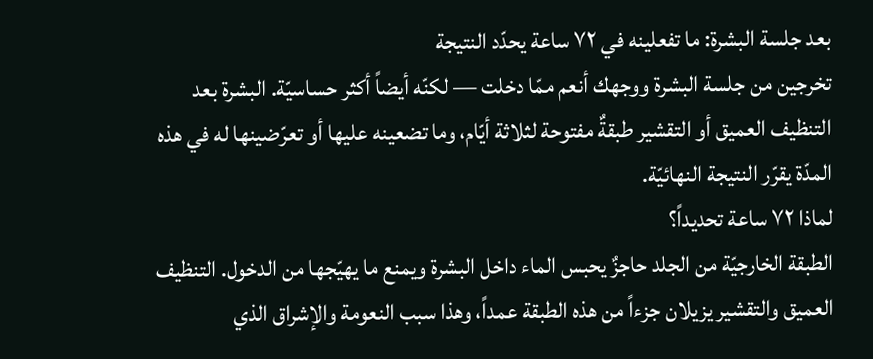بعد جلسة البشرة: ما تفعلينه في ٧٢ ساعة يحدّد النتيجة
تخرجين من جلسة البشرة ووجهك أنعم ممّا دخلت — لكنّه أيضاً أكثر حساسيّة. البشرة بعد التنظيف العميق أو التقشير طبقةٌ مفتوحة لثلاثة أيّام، وما تضعينه عليها أو تعرّضينها له في هذه المدّة يقرّر النتيجة النهائيّة.
لماذا ٧٢ ساعة تحديداً؟
الطبقة الخارجيّة من الجلد حاجزٌ يحبس الماء داخل البشرة ويمنع ما يهيّجها من الدخول. التنظيف العميق والتقشير يزيلان جزءاً من هذه الطبقة عمداً، وهذا سبب النعومة والإشراق الذي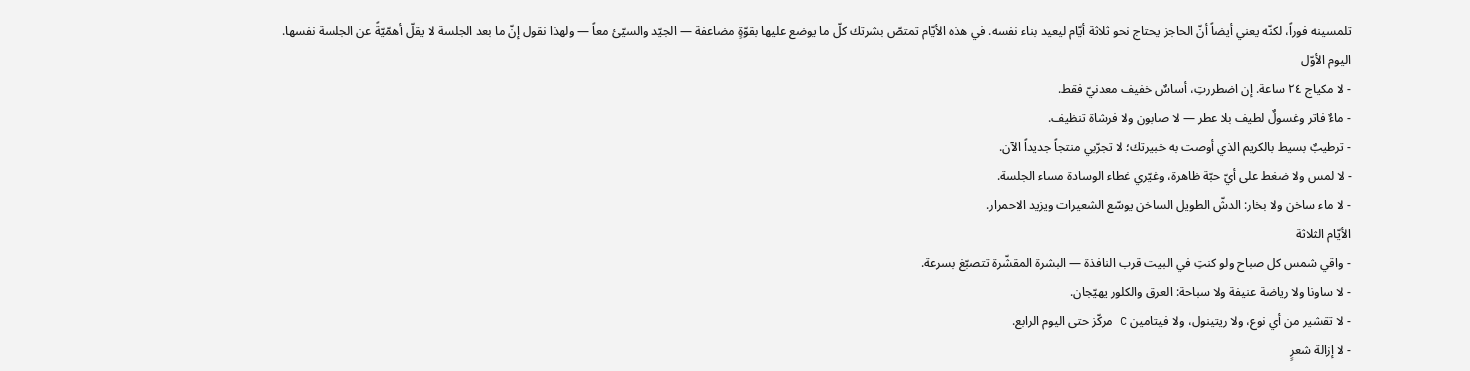تلمسينه فوراً، لكنّه يعني أيضاً أنّ الحاجز يحتاج نحو ثلاثة أيّام ليعيد بناء نفسه. في هذه الأيّام تمتصّ بشرتك كلّ ما يوضع عليها بقوّةٍ مضاعفة — الجيّد والسيّئ معاً — ولهذا نقول إنّ ما بعد الجلسة لا يقلّ أهمّيّةً عن الجلسة نفسها.
اليوم الأوّل
- لا مكياج ٢٤ ساعة. إن اضطررتِ، أساسٌ خفيف معدنيّ فقط.
- ماءٌ فاتر وغسولٌ لطيف بلا عطر — لا صابون ولا فرشاة تنظيف.
- ترطيبٌ بسيط بالكريم الذي أوصت به خبيرتك؛ لا تجرّبي منتجاً جديداً الآن.
- لا لمس ولا ضغط على أيّ حبّة ظاهرة، وغيّري غطاء الوسادة مساء الجلسة.
- لا ماء ساخن ولا بخار: الدشّ الطويل الساخن يوسّع الشعيرات ويزيد الاحمرار.
الأيّام الثلاثة
- واقي شمس كل صباح ولو كنتِ في البيت قرب النافذة — البشرة المقشّرة تتصبّغ بسرعة.
- لا ساونا ولا رياضة عنيفة ولا سباحة: العرق والكلور يهيّجان.
- لا تقشير من أي نوع، ولا ريتينول، ولا فيتامين C مركّز حتى اليوم الرابع.
- لا إزالة شعرٍ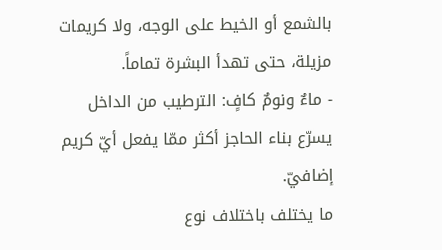بالشمع أو الخيط على الوجه، ولا كريمات مزيلة، حتى تهدأ البشرة تماماً.
- ماءٌ ونومٌ كافٍ: الترطيب من الداخل يسرّع بناء الحاجز أكثر ممّا يفعل أيّ كريم إضافيّ.
ما يختلف باختلاف نوع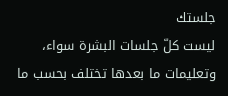جلستك
ليست كلّ جلسات البشرة سواء، وتعليمات ما بعدها تختلف بحسب ما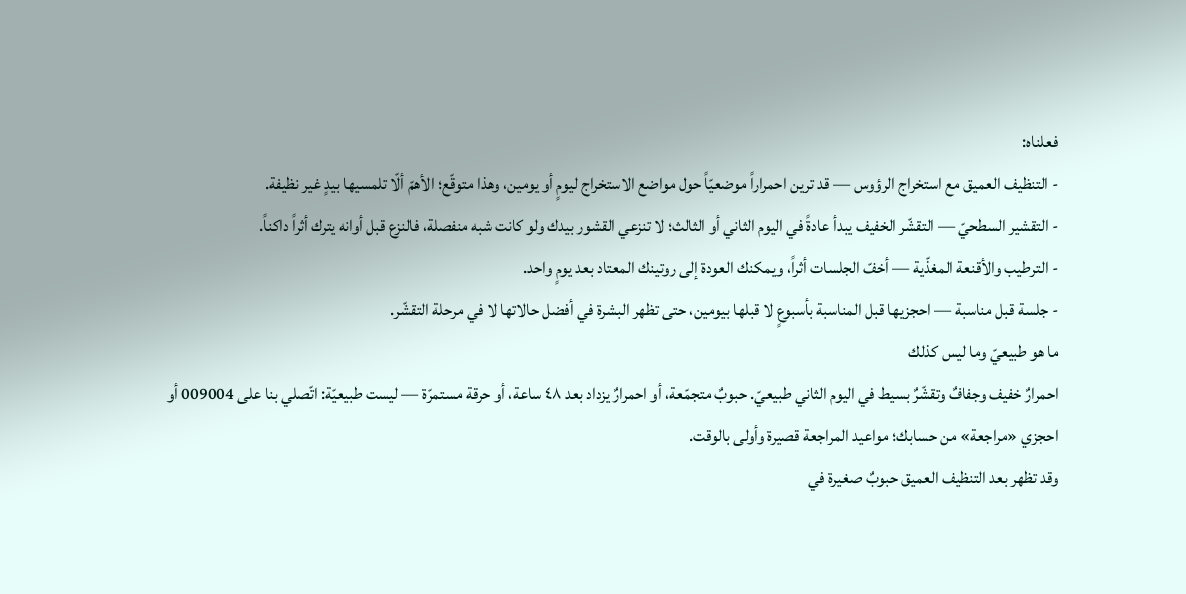فعلناه:
- التنظيف العميق مع استخراج الرؤوس — قد ترين احمراراً موضعيّاً حول مواضع الاستخراج ليومٍ أو يومين، وهذا متوقّع؛ الأهمّ ألّا تلمسيها بيدٍ غير نظيفة.
- التقشير السطحيّ — التقشّر الخفيف يبدأ عادةً في اليوم الثاني أو الثالث؛ لا تنزعي القشور بيدك ولو كانت شبه منفصلة، فالنزع قبل أوانه يترك أثراً داكناً.
- الترطيب والأقنعة المغذّية — أخفّ الجلسات أثراً، ويمكنك العودة إلى روتينك المعتاد بعد يومٍ واحد.
- جلسة قبل مناسبة — احجزيها قبل المناسبة بأسبوعٍ لا قبلها بيومين، حتى تظهر البشرة في أفضل حالاتها لا في مرحلة التقشّر.
ما هو طبيعيّ وما ليس كذلك
احمرارٌ خفيف وجفافٌ وتقشّرٌ بسيط في اليوم الثاني طبيعيّ. حبوبٌ متجمّعة، أو احمرارٌ يزداد بعد ٤٨ ساعة، أو حرقة مستمرّة — ليست طبيعيّة: اتّصلي بنا على 009004 أو احجزي «مراجعة» من حسابك؛ مواعيد المراجعة قصيرة وأولى بالوقت.
وقد تظهر بعد التنظيف العميق حبوبٌ صغيرة في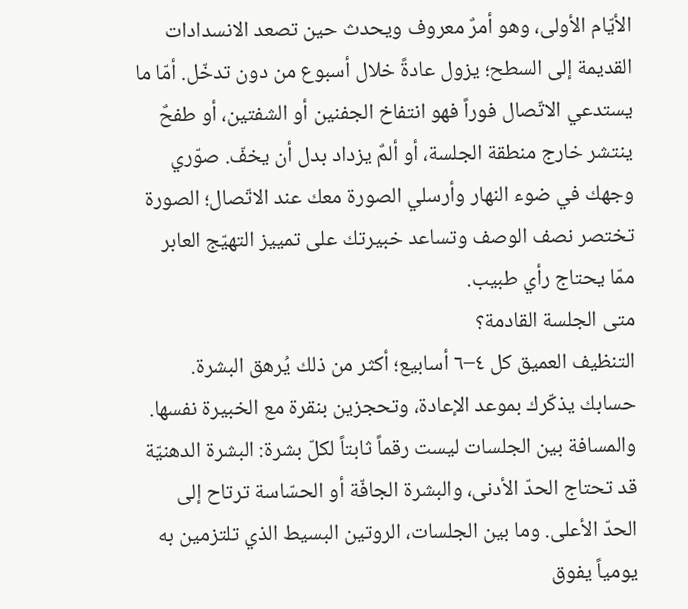الأيّام الأولى، وهو أمرٌ معروف ويحدث حين تصعد الانسدادات القديمة إلى السطح؛ يزول عادةً خلال أسبوع من دون تدخّل. أمّا ما يستدعي الاتّصال فوراً فهو انتفاخ الجفنين أو الشفتين، أو طفحٌ ينتشر خارج منطقة الجلسة، أو ألمٌ يزداد بدل أن يخفّ. صوّري وجهك في ضوء النهار وأرسلي الصورة معك عند الاتّصال؛ الصورة تختصر نصف الوصف وتساعد خبيرتك على تمييز التهيّج العابر ممّا يحتاج رأي طبيب.
متى الجلسة القادمة؟
التنظيف العميق كل ٤–٦ أسابيع؛ أكثر من ذلك يُرهق البشرة. حسابك يذكّرك بموعد الإعادة، وتحجزين بنقرة مع الخبيرة نفسها.
والمسافة بين الجلسات ليست رقماً ثابتاً لكلّ بشرة: البشرة الدهنيّة قد تحتاج الحدّ الأدنى، والبشرة الجافّة أو الحسّاسة ترتاح إلى الحدّ الأعلى. وما بين الجلسات، الروتين البسيط الذي تلتزمين به يومياً يفوق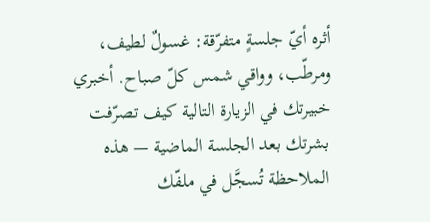أثره أيّ جلسةٍ متفرّقة: غسولٌ لطيف، ومرطّب، وواقي شمس كلّ صباح. أخبري خبيرتك في الزيارة التالية كيف تصرّفت بشرتك بعد الجلسة الماضية — هذه الملاحظة تُسجَّل في ملفّك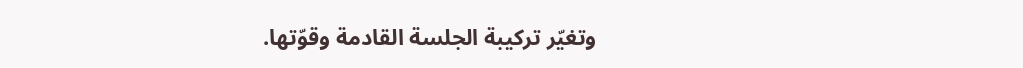وتغيّر تركيبة الجلسة القادمة وقوّتها.